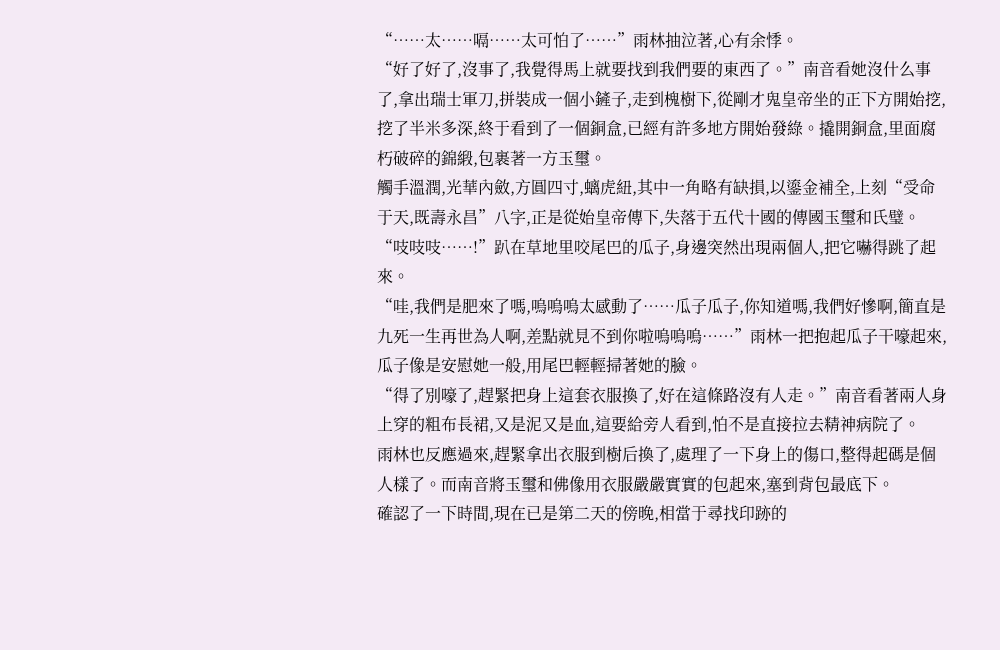“……太……嗝……太可怕了……”雨林抽泣著,心有余悸。
“好了好了,沒事了,我覺得馬上就要找到我們要的東西了。”南音看她沒什么事了,拿出瑞士軍刀,拼裝成一個小鏟子,走到槐樹下,從剛才鬼皇帝坐的正下方開始挖,挖了半米多深,終于看到了一個銅盒,已經有許多地方開始發綠。撬開銅盒,里面腐朽破碎的錦緞,包裹著一方玉璽。
觸手溫潤,光華內斂,方圓四寸,螭虎紐,其中一角略有缺損,以鎏金補全,上刻“受命于天,既壽永昌”八字,正是從始皇帝傳下,失落于五代十國的傳國玉璽和氏璧。
“吱吱吱……!”趴在草地里咬尾巴的瓜子,身邊突然出現兩個人,把它嚇得跳了起來。
“哇,我們是肥來了嗎,嗚嗚嗚太感動了……瓜子瓜子,你知道嗎,我們好慘啊,簡直是九死一生再世為人啊,差點就見不到你啦嗚嗚嗚……”雨林一把抱起瓜子干嚎起來,瓜子像是安慰她一般,用尾巴輕輕掃著她的臉。
“得了別嚎了,趕緊把身上這套衣服換了,好在這條路沒有人走。”南音看著兩人身上穿的粗布長裙,又是泥又是血,這要給旁人看到,怕不是直接拉去精神病院了。
雨林也反應過來,趕緊拿出衣服到樹后換了,處理了一下身上的傷口,整得起碼是個人樣了。而南音將玉璽和佛像用衣服嚴嚴實實的包起來,塞到背包最底下。
確認了一下時間,現在已是第二天的傍晚,相當于尋找印跡的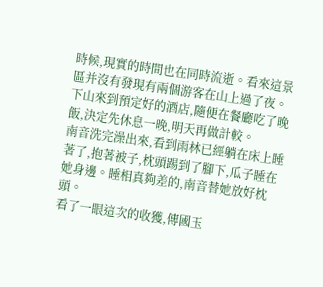時候,現實的時間也在同時流逝。看來這景區并沒有發現有兩個游客在山上過了夜。
下山來到預定好的酒店,隨便在餐廳吃了晚飯,決定先休息一晚,明天再做計較。
南音洗完澡出來,看到雨林已經躺在床上睡著了,抱著被子,枕頭踢到了腳下,瓜子睡在她身邊。睡相真夠差的,南音替她放好枕頭。
看了一眼這次的收獲,傳國玉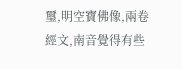璽,明空寶佛像,兩卷經文,南音覺得有些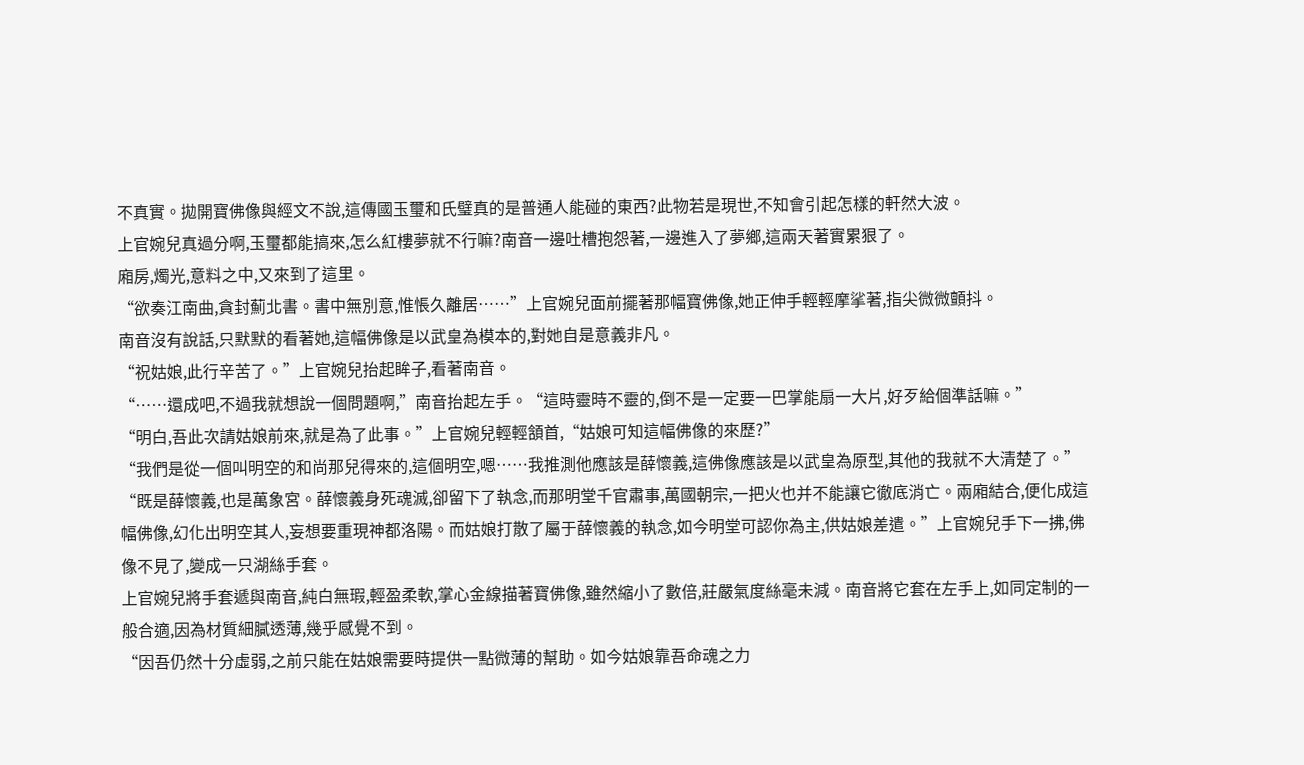不真實。拋開寶佛像與經文不說,這傳國玉璽和氏璧真的是普通人能碰的東西?此物若是現世,不知會引起怎樣的軒然大波。
上官婉兒真過分啊,玉璽都能搞來,怎么紅樓夢就不行嘛?南音一邊吐槽抱怨著,一邊進入了夢鄉,這兩天著實累狠了。
廂房,燭光,意料之中,又來到了這里。
“欲奏江南曲,貪封薊北書。書中無別意,惟悵久離居……”上官婉兒面前擺著那幅寶佛像,她正伸手輕輕摩挲著,指尖微微顫抖。
南音沒有說話,只默默的看著她,這幅佛像是以武皇為模本的,對她自是意義非凡。
“祝姑娘,此行辛苦了。”上官婉兒抬起眸子,看著南音。
“……還成吧,不過我就想說一個問題啊,”南音抬起左手。“這時靈時不靈的,倒不是一定要一巴掌能扇一大片,好歹給個準話嘛。”
“明白,吾此次請姑娘前來,就是為了此事。”上官婉兒輕輕頷首,“姑娘可知這幅佛像的來歷?”
“我們是從一個叫明空的和尚那兒得來的,這個明空,嗯……我推測他應該是薛懷義,這佛像應該是以武皇為原型,其他的我就不大清楚了。”
“既是薛懷義,也是萬象宮。薛懷義身死魂滅,卻留下了執念,而那明堂千官肅事,萬國朝宗,一把火也并不能讓它徹底消亡。兩廂結合,便化成這幅佛像,幻化出明空其人,妄想要重現神都洛陽。而姑娘打散了屬于薛懷義的執念,如今明堂可認你為主,供姑娘差遣。”上官婉兒手下一拂,佛像不見了,變成一只湖絲手套。
上官婉兒將手套遞與南音,純白無瑕,輕盈柔軟,掌心金線描著寶佛像,雖然縮小了數倍,莊嚴氣度絲毫未減。南音將它套在左手上,如同定制的一般合適,因為材質細膩透薄,幾乎感覺不到。
“因吾仍然十分虛弱,之前只能在姑娘需要時提供一點微薄的幫助。如今姑娘靠吾命魂之力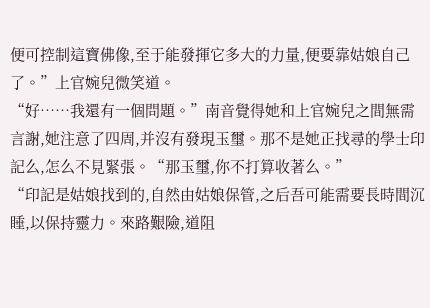便可控制這寶佛像,至于能發揮它多大的力量,便要靠姑娘自己了。”上官婉兒微笑道。
“好……我還有一個問題。”南音覺得她和上官婉兒之間無需言謝,她注意了四周,并沒有發現玉璽。那不是她正找尋的學士印記么,怎么不見緊張。“那玉璽,你不打算收著么。”
“印記是姑娘找到的,自然由姑娘保管,之后吾可能需要長時間沉睡,以保持靈力。來路艱險,道阻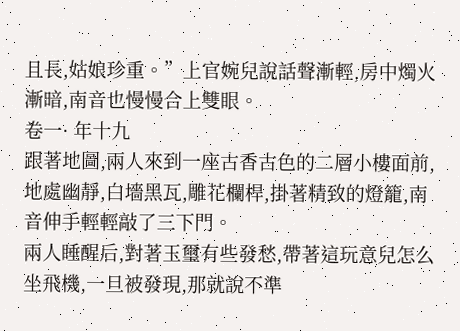且長,姑娘珍重。”上官婉兒說話聲漸輕,房中燭火漸暗,南音也慢慢合上雙眼。
卷一· 年十九
跟著地圖,兩人來到一座古香古色的二層小樓面前,地處幽靜,白墻黑瓦,雕花欄桿,掛著精致的燈籠,南音伸手輕輕敲了三下門。
兩人睡醒后,對著玉璽有些發愁,帶著這玩意兒怎么坐飛機,一旦被發現,那就說不準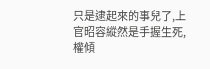只是逮起來的事兒了,上官昭容縱然是手握生死,權傾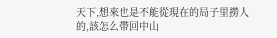天下,想來也是不能從現在的局子里撈人的,該怎么帶回中山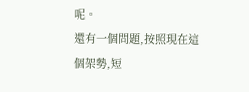呢。
還有一個問題,按照現在這個架勢,短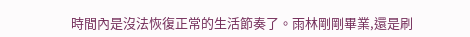時間內是沒法恢復正常的生活節奏了。雨林剛剛畢業,還是刷